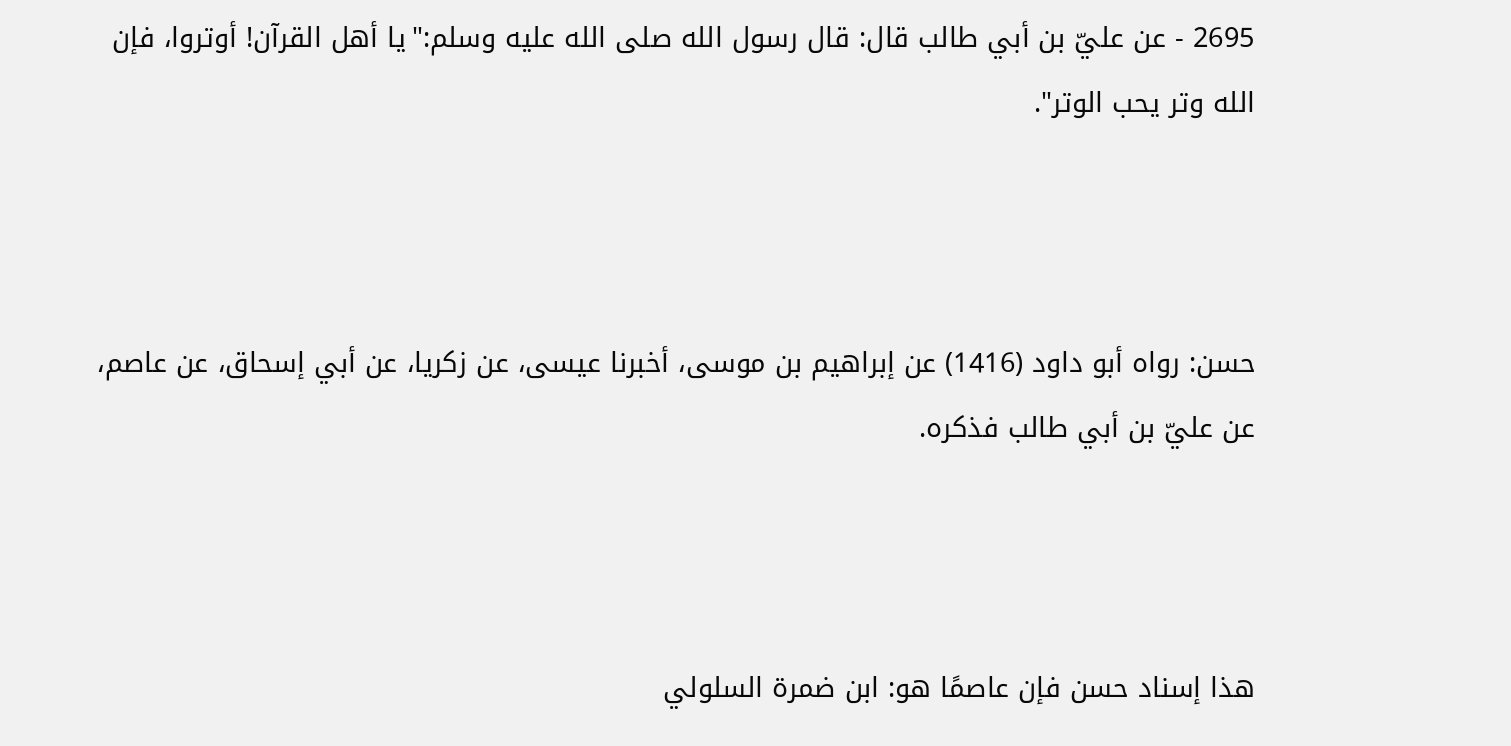2695 - عن عليّ بن أبي طالب قال: قال رسول الله صلى الله عليه وسلم:"يا أهل القرآن! أوتروا، فإن الله وتر يحب الوتر".



حسن: رواه أبو داود (1416) عن إبراهيم بن موسى، أخبرنا عيسى، عن زكريا، عن أبي إسحاق، عن عاصم، عن عليّ بن أبي طالب فذكره.



هذا إسناد حسن فإن عاصمًا هو: ابن ضمرة السلولي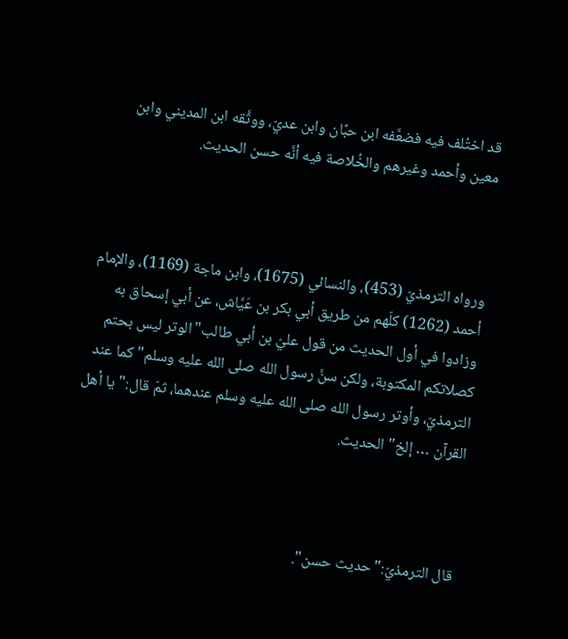قد اختُلف فيه فضعَّفه ابن حبَّان وابن عديّ، ووثَّقه ابن المديني وابن معين وأحمد وغيرهم والخُلاصة فيه أنَّه حسن الحديث.



ورواه الترمذيّ (453)، والنسائي (1675)، وابن ماجة (1169)، والإمام أحمد (1262) كلّهم من طريق أبي بكر بن عَيَّاش، عن أبي إسحاق به وزادوا في أول الحديث من قول عليّ بن أبي طالب"الوتر ليس بحتم كصلاتكم المكتوبة، ولكن سنَّ رسول الله صلى الله عليه وسلم"كما عند الترمذيّ، وأوتر رسول الله صلى الله عليه وسلم عندهما، ثمّ قال:"يا أهل القرآن … إلخ" الحديث.



قال الترمذيّ:"حديث حسن".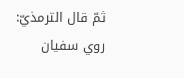ثمّ قال الترمذيّ: روي سفيان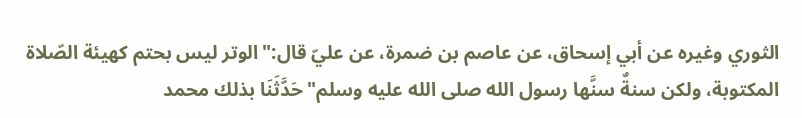الثوري وغيره عن أبي إسحاق، عن عاصم بن ضمرة، عن عليّ قال:"الوتر ليس بحتم كهيئة الصّلاة المكتوبة، ولكن سنةٌ سنَّها رسول الله صلى الله عليه وسلم"حَدَّثَنَا بذلك محمد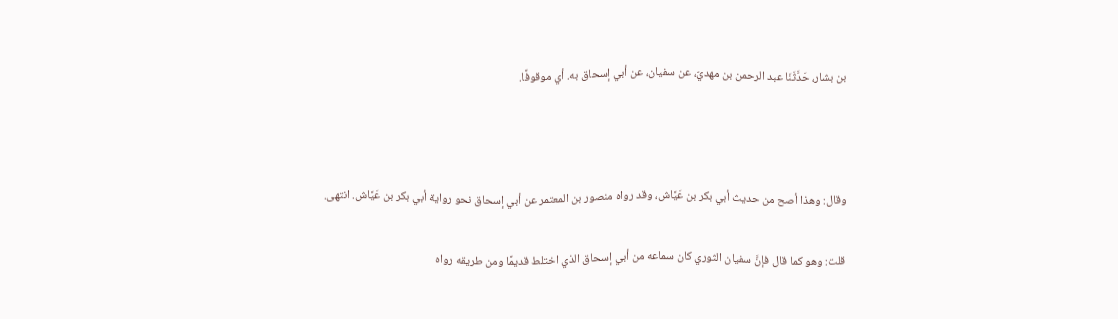بن بشار، حَدَّثَنَا عبد الرحمن بن مهديّ، عن سفيان، عن أبي إسحاق به. أي موقوفًا.



وقال: وهذا أصح من حديث أبي بكر بن عَيَّاش، وقد رواه منصور بن المعتمر عن أبي إسحاق نحو رواية أبي بكر بن عَيَّاش. انتهى.

قلت: وهو كما قال فإنَّ سفيان الثوري كان سماعه من أبي إسحاق الذي اختلط قديمًا ومن طريقه رواه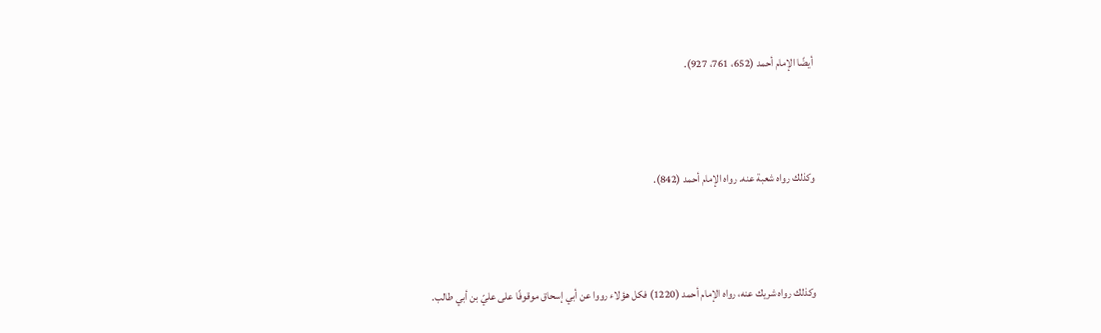أيضًا الإمام أحمد (652، 761، 927).



وكذلك رواه شعبة عنه. رواه الإمام أحمد (842).



وكذلك رواه شريك عنه، رواه الإمام أحمد (1220) فكل هؤلاء رووا عن أبي إسحاق موقوفًا على عليّ بن أبي طالب.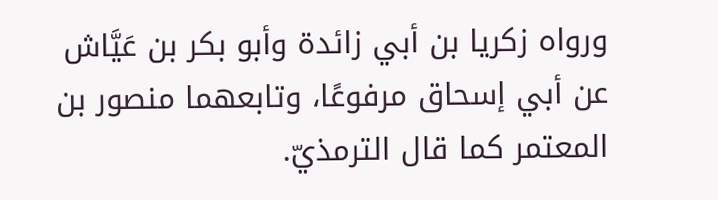ورواه زكريا بن أبي زائدة وأبو بكر بن عَيَّاش عن أبي إسحاق مرفوعًا، وتابعهما منصور بن المعتمر كما قال الترمذيّ.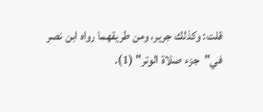قلت: وكذلك جرير، ومن طريقهما رواه ابن نصر في"جزء صلاة الوتر" (1).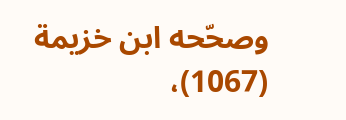وصحّحه ابن خزيمة (1067)،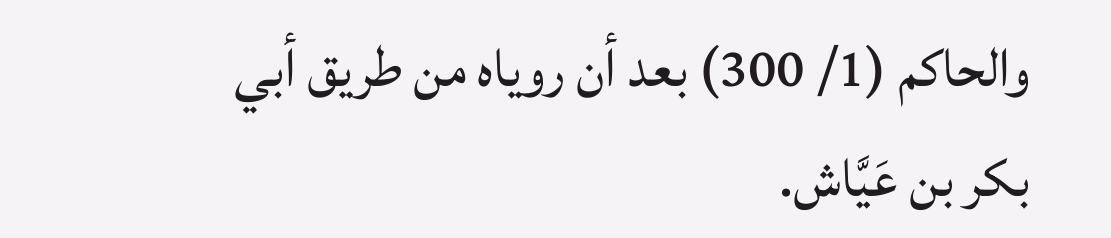والحاكم (1/ 300) بعد أن روياه من طريق أبي بكر بن عَيَّاش.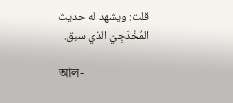قلت: ويشهد له حديث المُخْدَجِيّ الذي سبق.

আল-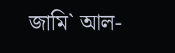জামি` আল-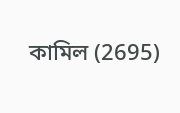কামিল (2695)